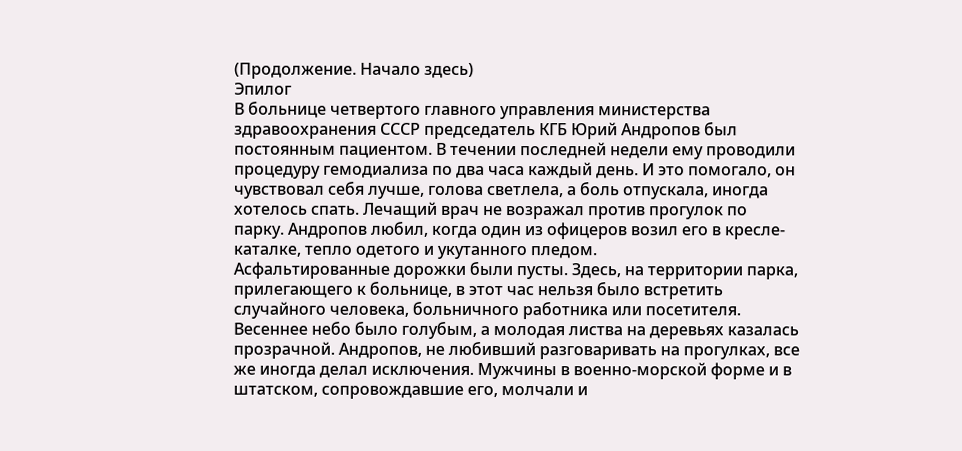(Продолжение. Начало здесь)
Эпилог
В больнице четвертого главного управления министерства здравоохранения СССР председатель КГБ Юрий Андропов был постоянным пациентом. В течении последней недели ему проводили процедуру гемодиализа по два часа каждый день. И это помогало, он чувствовал себя лучше, голова светлела, а боль отпускала, иногда хотелось спать. Лечащий врач не возражал против прогулок по парку. Андропов любил, когда один из офицеров возил его в кресле-каталке, тепло одетого и укутанного пледом.
Асфальтированные дорожки были пусты. Здесь, на территории парка, прилегающего к больнице, в этот час нельзя было встретить случайного человека, больничного работника или посетителя. Весеннее небо было голубым, а молодая листва на деревьях казалась прозрачной. Андропов, не любивший разговаривать на прогулках, все же иногда делал исключения. Мужчины в военно-морской форме и в штатском, сопровождавшие его, молчали и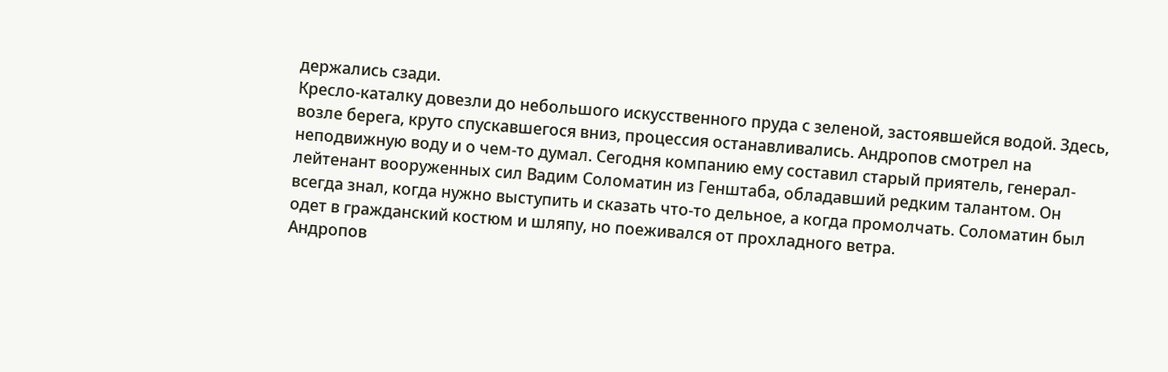держались сзади.
Кресло-каталку довезли до небольшого искусственного пруда с зеленой, застоявшейся водой. Здесь, возле берега, круто спускавшегося вниз, процессия останавливались. Андропов смотрел на неподвижную воду и о чем-то думал. Сегодня компанию ему составил старый приятель, генерал-лейтенант вооруженных сил Вадим Соломатин из Генштаба, обладавший редким талантом. Он всегда знал, когда нужно выступить и сказать что-то дельное, а когда промолчать. Соломатин был одет в гражданский костюм и шляпу, но поеживался от прохладного ветра.
Андропов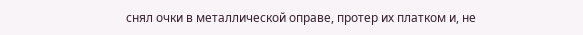снял очки в металлической оправе, протер их платком и, не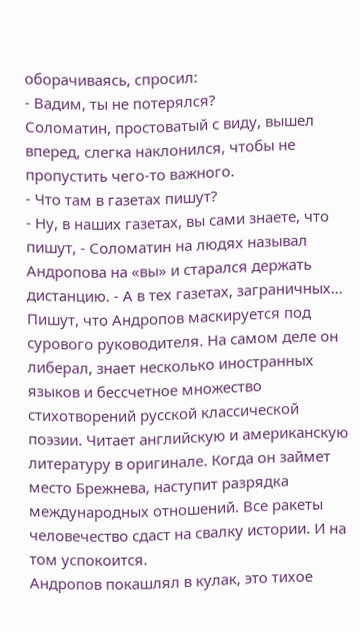оборачиваясь, спросил:
- Вадим, ты не потерялся?
Соломатин, простоватый с виду, вышел вперед, слегка наклонился, чтобы не пропустить чего-то важного.
- Что там в газетах пишут?
- Ну, в наших газетах, вы сами знаете, что пишут, - Соломатин на людях называл Андропова на «вы» и старался держать дистанцию. - А в тех газетах, заграничных… Пишут, что Андропов маскируется под сурового руководителя. На самом деле он либерал, знает несколько иностранных языков и бессчетное множество стихотворений русской классической поэзии. Читает английскую и американскую литературу в оригинале. Когда он займет место Брежнева, наступит разрядка международных отношений. Все ракеты человечество сдаст на свалку истории. И на том успокоится.
Андропов покашлял в кулак, это тихое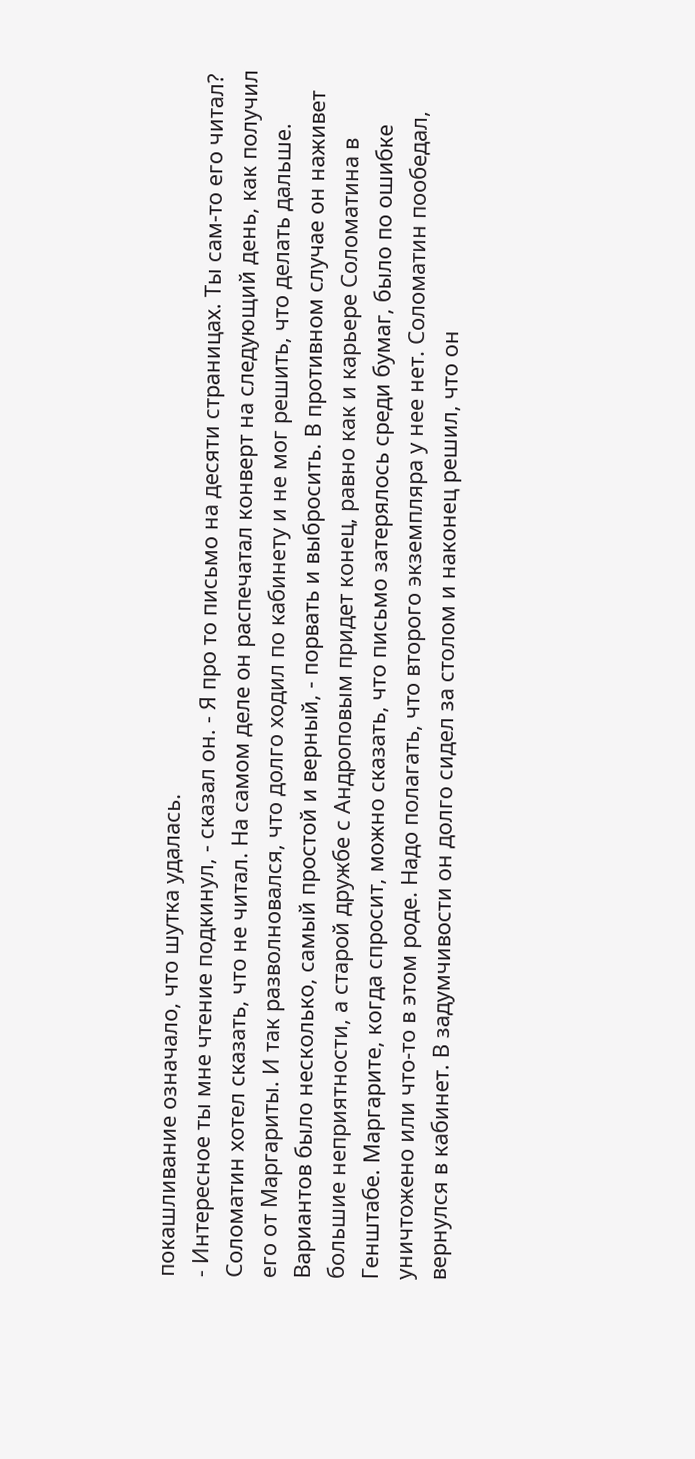покашливание означало, что шутка удалась.
- Интересное ты мне чтение подкинул, - сказал он. - Я про то письмо на десяти страницах. Ты сам-то его читал?
Соломатин хотел сказать, что не читал. На самом деле он распечатал конверт на следующий день, как получил его от Маргариты. И так разволновался, что долго ходил по кабинету и не мог решить, что делать дальше. Вариантов было несколько, самый простой и верный, - порвать и выбросить. В противном случае он наживет большие неприятности, а старой дружбе с Андроповым придет конец, равно как и карьере Соломатина в Генштабе. Маргарите, когда спросит, можно сказать, что письмо затерялось среди бумаг, было по ошибке уничтожено или что-то в этом роде. Надо полагать, что второго экземпляра у нее нет. Соломатин пообедал, вернулся в кабинет. В задумчивости он долго сидел за столом и наконец решил, что он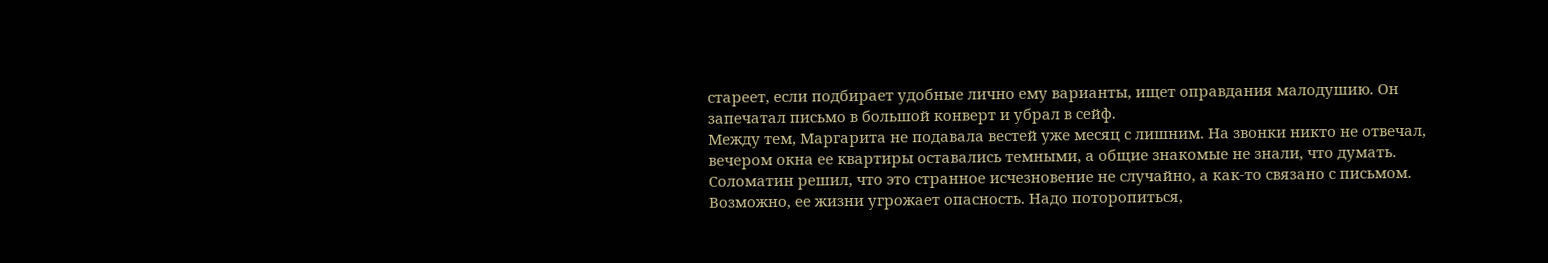стареет, если подбирает удобные лично ему варианты, ищет оправдания малодушию. Он запечатал письмо в большой конверт и убрал в сейф.
Между тем, Маргарита не подавала вестей уже месяц с лишним. На звонки никто не отвечал, вечером окна ее квартиры оставались темными, а общие знакомые не знали, что думать. Соломатин решил, что это странное исчезновение не случайно, а как-то связано с письмом. Возможно, ее жизни угрожает опасность. Надо поторопиться,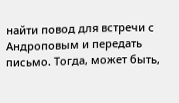найти повод для встречи с Андроповым и передать письмо. Тогда, может быть,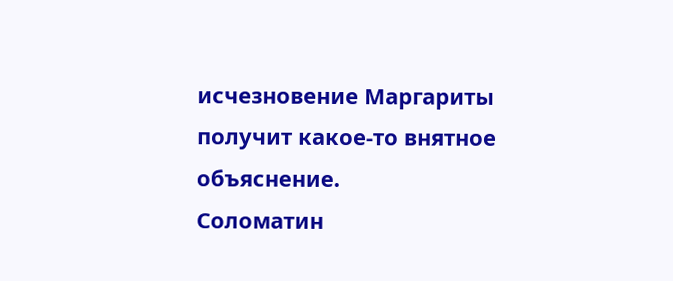исчезновение Маргариты получит какое-то внятное объяснение.
Соломатин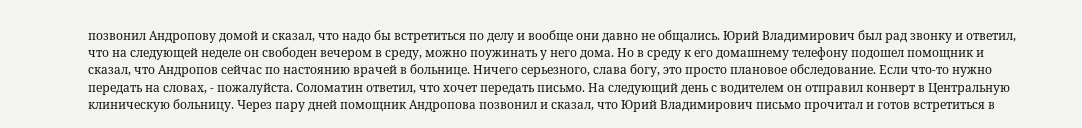позвонил Андропову домой и сказал, что надо бы встретиться по делу и вообще они давно не общались. Юрий Владимирович был рад звонку и ответил, что на следующей неделе он свободен вечером в среду, можно поужинать у него дома. Но в среду к его домашнему телефону подошел помощник и сказал, что Андропов сейчас по настоянию врачей в больнице. Ничего серьезного, слава богу, это просто плановое обследование. Если что-то нужно передать на словах, - пожалуйста. Соломатин ответил, что хочет передать письмо. На следующий день с водителем он отправил конверт в Центральную клиническую больницу. Через пару дней помощник Андропова позвонил и сказал, что Юрий Владимирович письмо прочитал и готов встретиться в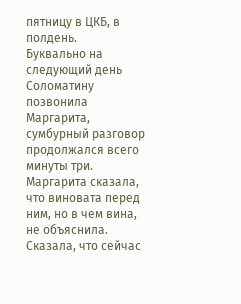пятницу в ЦКБ, в полдень.
Буквально на следующий день Соломатину позвонила Маргарита, сумбурный разговор продолжался всего минуты три. Маргарита сказала, что виновата перед ним, но в чем вина, не объяснила. Сказала, что сейчас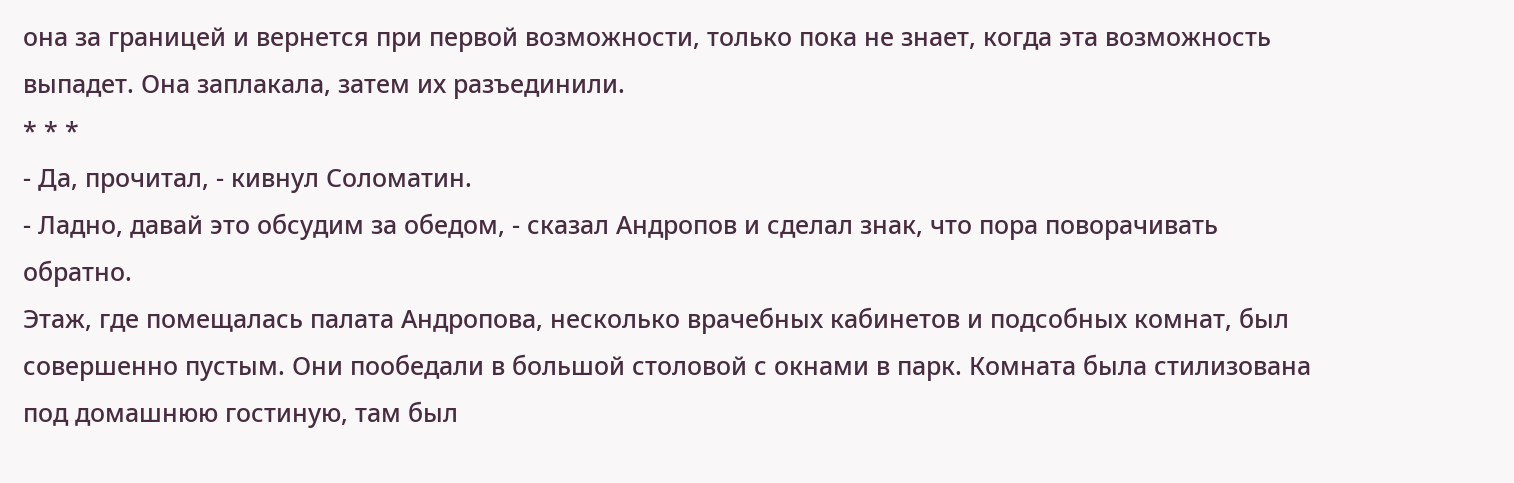она за границей и вернется при первой возможности, только пока не знает, когда эта возможность выпадет. Она заплакала, затем их разъединили.
* * *
- Да, прочитал, - кивнул Соломатин.
- Ладно, давай это обсудим за обедом, - сказал Андропов и сделал знак, что пора поворачивать обратно.
Этаж, где помещалась палата Андропова, несколько врачебных кабинетов и подсобных комнат, был совершенно пустым. Они пообедали в большой столовой с окнами в парк. Комната была стилизована под домашнюю гостиную, там был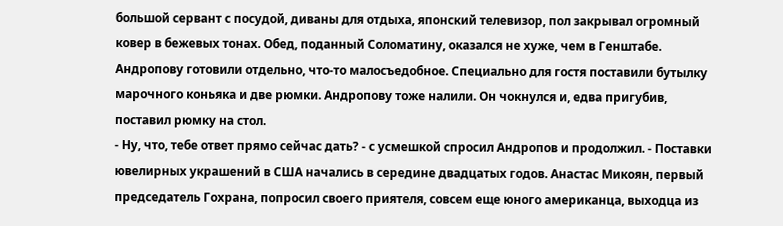большой сервант с посудой, диваны для отдыха, японский телевизор, пол закрывал огромный ковер в бежевых тонах. Обед, поданный Соломатину, оказался не хуже, чем в Генштабе. Андропову готовили отдельно, что-то малосъедобное. Специально для гостя поставили бутылку марочного коньяка и две рюмки. Андропову тоже налили. Он чокнулся и, едва пригубив, поставил рюмку на стол.
- Ну, что, тебе ответ прямо сейчас дать? - с усмешкой спросил Андропов и продолжил. - Поставки ювелирных украшений в США начались в середине двадцатых годов. Анастас Микоян, первый председатель Гохрана, попросил своего приятеля, совсем еще юного американца, выходца из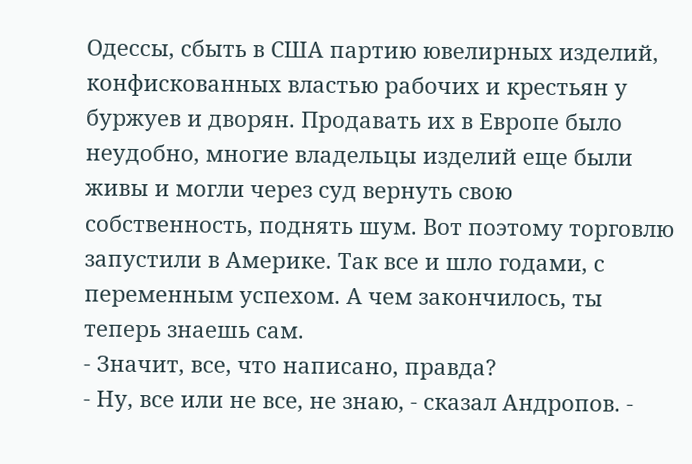Одессы, сбыть в США партию ювелирных изделий, конфискованных властью рабочих и крестьян у буржуев и дворян. Продавать их в Европе было неудобно, многие владельцы изделий еще были живы и могли через суд вернуть свою собственность, поднять шум. Вот поэтому торговлю запустили в Америке. Так все и шло годами, с переменным успехом. А чем закончилось, ты теперь знаешь сам.
- Значит, все, что написано, правда?
- Ну, все или не все, не знаю, - сказал Андропов. -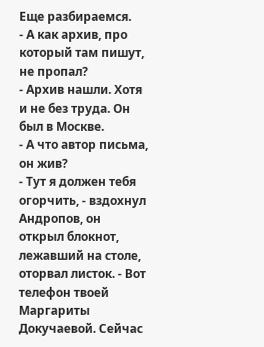Еще разбираемся.
- А как архив, про который там пишут, не пропал?
- Архив нашли. Хотя и не без труда. Он был в Москве.
- А что автор письма, он жив?
- Тут я должен тебя огорчить, - вздохнул Андропов, он открыл блокнот, лежавший на столе, оторвал листок. - Вот телефон твоей Маргариты Докучаевой. Сейчас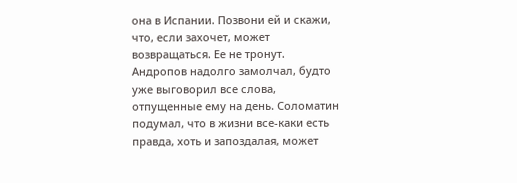она в Испании. Позвони ей и скажи, что, если захочет, может возвращаться. Ее не тронут.
Андропов надолго замолчал, будто уже выговорил все слова, отпущенные ему на день. Соломатин подумал, что в жизни все-каки есть правда, хоть и запоздалая, может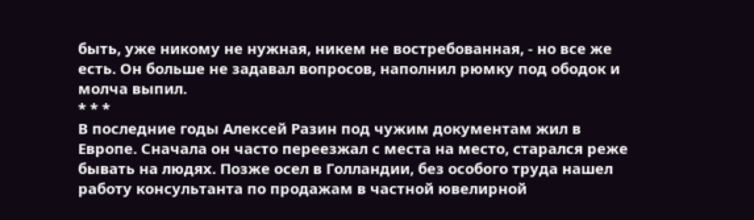быть, уже никому не нужная, никем не востребованная, - но все же есть. Он больше не задавал вопросов, наполнил рюмку под ободок и молча выпил.
* * *
В последние годы Алексей Разин под чужим документам жил в Европе. Сначала он часто переезжал с места на место, старался реже бывать на людях. Позже осел в Голландии, без особого труда нашел работу консультанта по продажам в частной ювелирной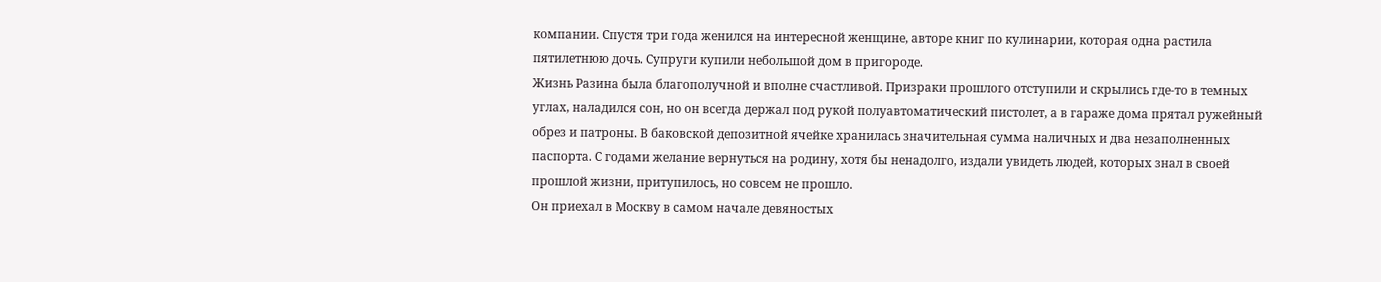компании. Спустя три года женился на интересной женщине, авторе книг по кулинарии, которая одна растила пятилетнюю дочь. Супруги купили небольшой дом в пригороде.
Жизнь Разина была благополучной и вполне счастливой. Призраки прошлого отступили и скрылись где-то в темных углах, наладился сон, но он всегда держал под рукой полуавтоматический пистолет, а в гараже дома прятал ружейный обрез и патроны. В баковской депозитной ячейке хранилась значительная сумма наличных и два незаполненных паспорта. С годами желание вернуться на родину, хотя бы ненадолго, издали увидеть людей, которых знал в своей прошлой жизни, притупилось, но совсем не прошло.
Он приехал в Москву в самом начале девяностых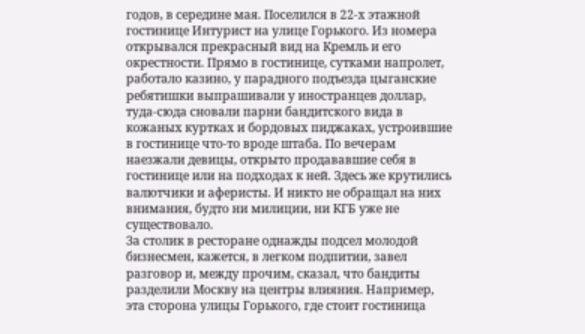годов, в середине мая. Поселился в 22-х этажной гостинице Интурист на улице Горького. Из номера открывался прекрасный вид на Кремль и его окрестности. Прямо в гостинице, сутками напролет, работало казино, у парадного подъезда цыганские ребятишки выпрашивали у иностранцев доллар, туда-сюда сновали парни бандитского вида в кожаных куртках и бордовых пиджаках, устроившие в гостинице что-то вроде штаба. По вечерам наезжали девицы, открыто продававшие себя в гостинице или на подходах к ней. Здесь же крутились валютчики и аферисты. И никто не обращал на них внимания, будто ни милиции, ни КГБ уже не существовало.
За столик в ресторане однажды подсел молодой бизнесмен, кажется, в легком подпитии, завел разговор и, между прочим, сказал, что бандиты разделили Москву на центры влияния. Например, эта сторона улицы Горького, где стоит гостиница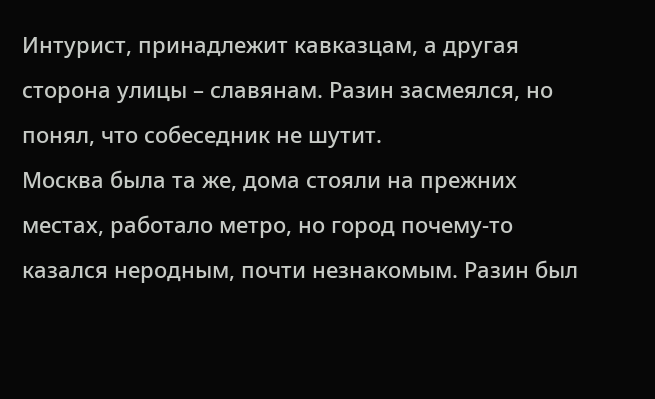Интурист, принадлежит кавказцам, а другая сторона улицы – славянам. Разин засмеялся, но понял, что собеседник не шутит.
Москва была та же, дома стояли на прежних местах, работало метро, но город почему-то казался неродным, почти незнакомым. Разин был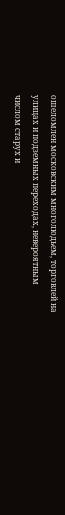ошеломлен московским многолюдьем, торговлей на улицах и подземных переходах, невероятным числом старух и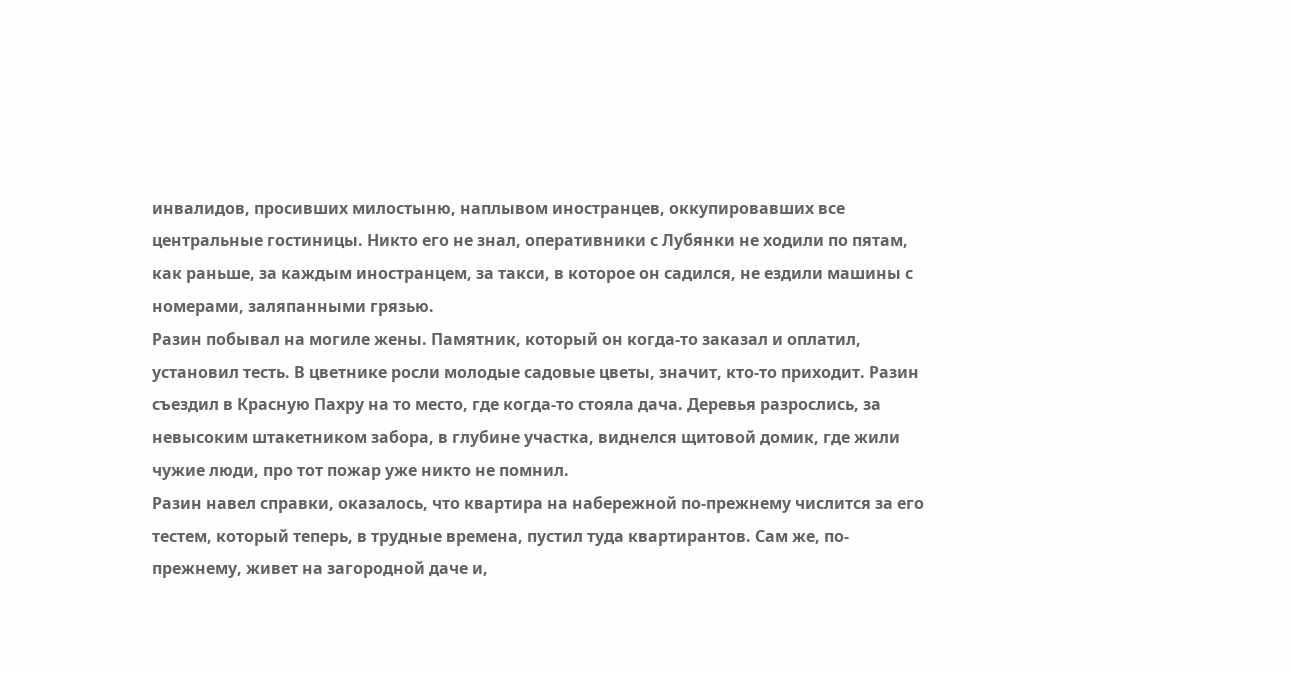инвалидов, просивших милостыню, наплывом иностранцев, оккупировавших все центральные гостиницы. Никто его не знал, оперативники с Лубянки не ходили по пятам, как раньше, за каждым иностранцем, за такси, в которое он садился, не ездили машины с номерами, заляпанными грязью.
Разин побывал на могиле жены. Памятник, который он когда-то заказал и оплатил, установил тесть. В цветнике росли молодые садовые цветы, значит, кто-то приходит. Разин съездил в Красную Пахру на то место, где когда-то стояла дача. Деревья разрослись, за невысоким штакетником забора, в глубине участка, виднелся щитовой домик, где жили чужие люди, про тот пожар уже никто не помнил.
Разин навел справки, оказалось, что квартира на набережной по-прежнему числится за его тестем, который теперь, в трудные времена, пустил туда квартирантов. Сам же, по-прежнему, живет на загородной даче и,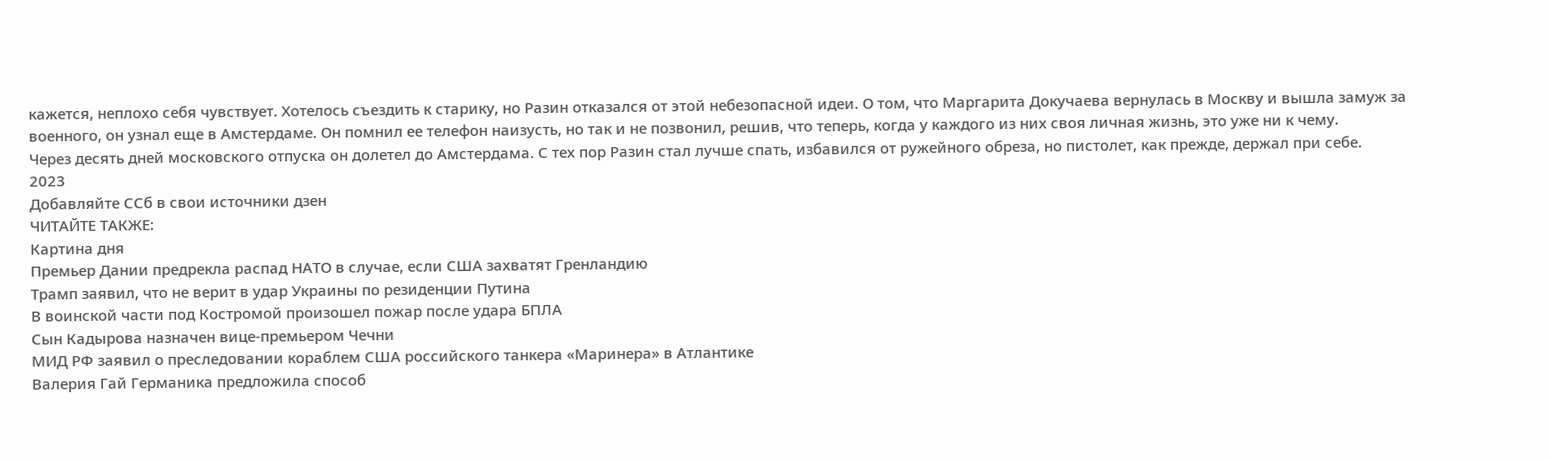кажется, неплохо себя чувствует. Хотелось съездить к старику, но Разин отказался от этой небезопасной идеи. О том, что Маргарита Докучаева вернулась в Москву и вышла замуж за военного, он узнал еще в Амстердаме. Он помнил ее телефон наизусть, но так и не позвонил, решив, что теперь, когда у каждого из них своя личная жизнь, это уже ни к чему.
Через десять дней московского отпуска он долетел до Амстердама. С тех пор Разин стал лучше спать, избавился от ружейного обреза, но пистолет, как прежде, держал при себе.
2023
Добавляйте CСб в свои источники дзен
ЧИТАЙТЕ ТАКЖЕ:
Картина дня
Премьер Дании предрекла распад НАТО в случае, если США захватят Гренландию
Трамп заявил, что не верит в удар Украины по резиденции Путина
В воинской части под Костромой произошел пожар после удара БПЛА
Сын Кадырова назначен вице-премьером Чечни
МИД РФ заявил о преследовании кораблем США российского танкера «Маринера» в Атлантике
Валерия Гай Германика предложила способ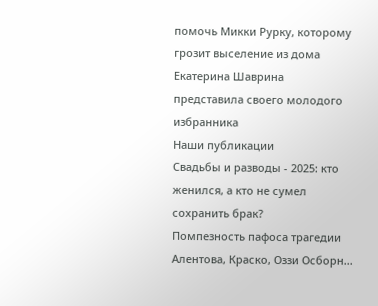помочь Микки Рурку, которому грозит выселение из дома
Екатерина Шаврина представила своего молодого избранника
Наши публикации
Свадьбы и разводы - 2025: кто женился, а кто не сумел сохранить брак?
Помпезность пафоса трагедии
Алентова, Краско, Оззи Осборн...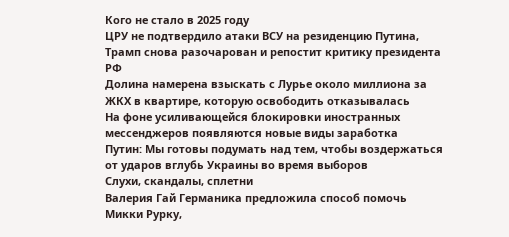Кого не стало в 2025 году
ЦРУ не подтвердило атаки ВСУ на резиденцию Путина, Трамп снова разочарован и репостит критику президента РФ
Долина намерена взыскать с Лурье около миллиона за ЖКХ в квартире, которую освободить отказывалась
На фоне усиливающейся блокировки иностранных мессенджеров появляются новые виды заработка
Путин: Мы готовы подумать над тем, чтобы воздержаться от ударов вглубь Украины во время выборов
Слухи, скандалы, сплетни
Валерия Гай Германика предложила способ помочь Микки Рурку,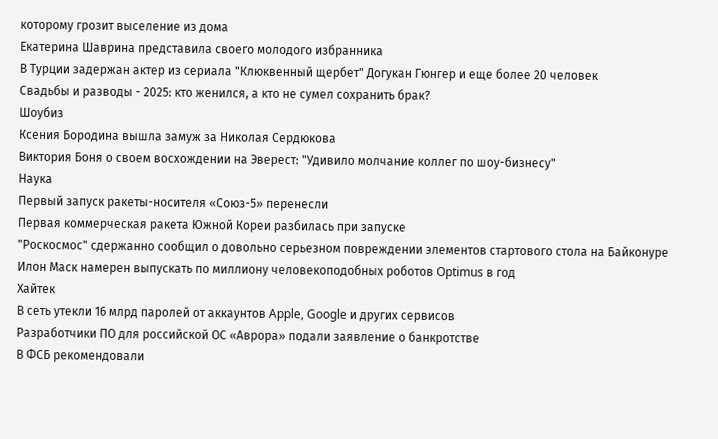которому грозит выселение из дома
Екатерина Шаврина представила своего молодого избранника
В Турции задержан актер из сериала "Клюквенный щербет" Догукан Гюнгер и еще более 20 человек
Свадьбы и разводы - 2025: кто женился, а кто не сумел сохранить брак?
Шоубиз
Ксения Бородина вышла замуж за Николая Сердюкова
Виктория Боня о своем восхождении на Эверест: "Удивило молчание коллег по шоу-бизнесу"
Наука
Первый запуск ракеты-носителя «Союз-5» перенесли
Первая коммерческая ракета Южной Кореи разбилась при запуске
"Роскосмос" сдержанно сообщил о довольно серьезном повреждении элементов стартового стола на Байконуре
Илон Маск намерен выпускать по миллиону человекоподобных роботов Optimus в год
Хайтек
В сеть утекли 16 млрд паролей от аккаунтов Apple, Google и других сервисов
Разработчики ПО для российской ОС «Аврора» подали заявление о банкротстве
В ФСБ рекомендовали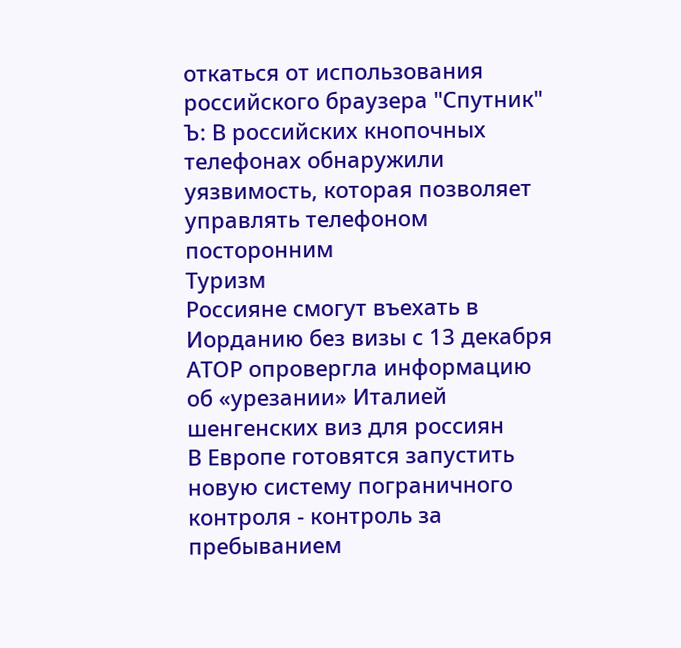откаться от использования российского браузера "Спутник"
Ъ: В российских кнопочных телефонах обнаружили уязвимость, которая позволяет управлять телефоном посторонним
Туризм
Россияне смогут въехать в Иорданию без визы с 13 декабря
АТОР опровергла информацию об «урезании» Италией шенгенских виз для россиян
В Европе готовятся запустить новую систему пограничного контроля - контроль за пребыванием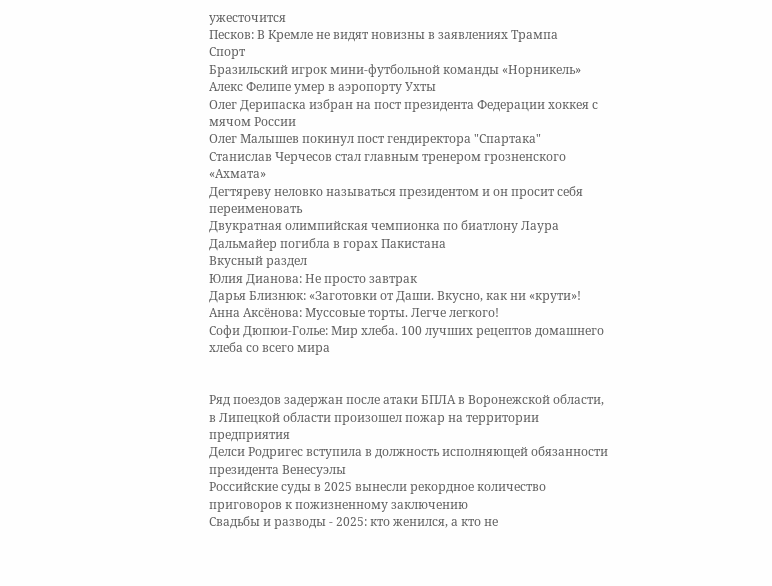ужесточится
Песков: В Кремле не видят новизны в заявлениях Трампа
Спорт
Бразильский игрок мини-футбольной команды «Норникель» Алекс Фелипе умер в аэропорту Ухты
Олег Дерипаска избран на пост президента Федерации хоккея с мячом России
Олег Малышев покинул пост гендиректора "Спартака"
Станислав Черчесов стал главным тренером грозненского «Ахмата»
Дегтяреву неловко называться президентом и он просит себя переименовать
Двукратная олимпийская чемпионка по биатлону Лаура Дальмайер погибла в горах Пакистана
Вкусный раздел
Юлия Дианова: Не просто завтрак
Дарья Близнюк: «Заготовки от Даши. Вкусно, как ни «крути»!
Анна Аксёнова: Муссовые торты. Легче легкого!
Софи Дюпюи-Голье: Мир хлеба. 100 лучших рецептов домашнего хлеба со всего мира


Ряд поездов задержан после атаки БПЛА в Воронежской области, в Липецкой области произошел пожар на территории предприятия
Делси Родригес вступила в должность исполняющей обязанности президента Венесуэлы
Российские суды в 2025 вынесли рекордное количество приговоров к пожизненному заключению
Свадьбы и разводы - 2025: кто женился, а кто не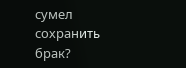сумел сохранить брак?